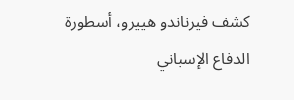كشف فيرناندو هييرو، أسطورة الدفاع الإسباني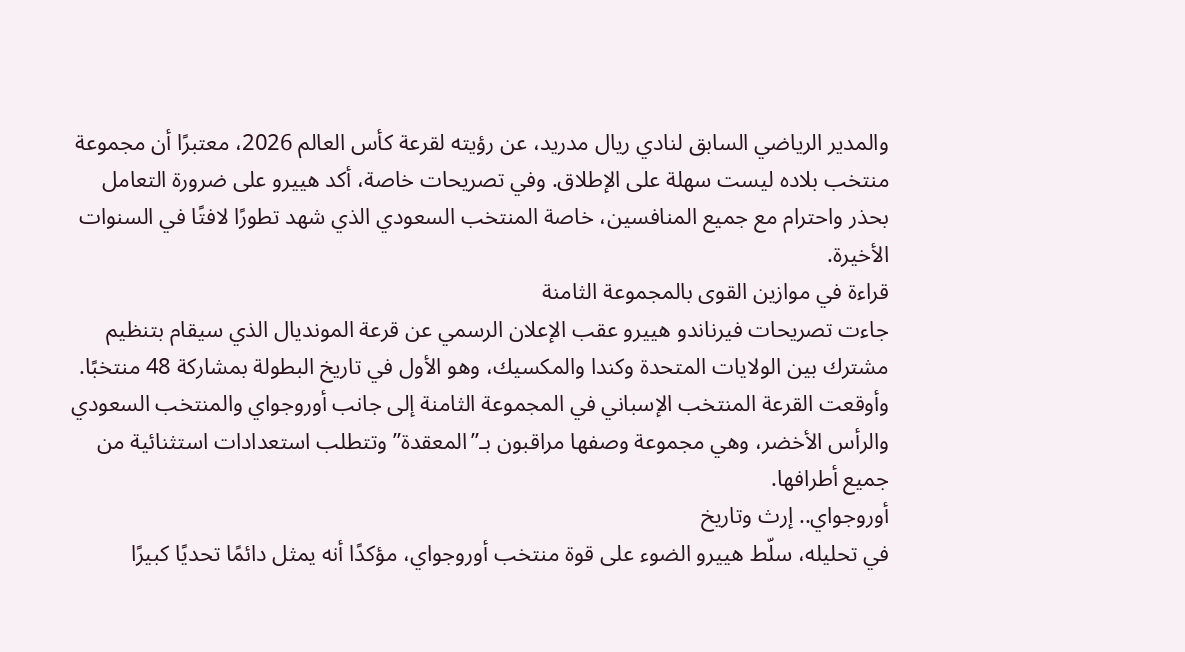والمدير الرياضي السابق لنادي ريال مدريد، عن رؤيته لقرعة كأس العالم 2026، معتبرًا أن مجموعة منتخب بلاده ليست سهلة على الإطلاق. وفي تصريحات خاصة، أكد هييرو على ضرورة التعامل بحذر واحترام مع جميع المنافسين، خاصة المنتخب السعودي الذي شهد تطورًا لافتًا في السنوات الأخيرة.
قراءة في موازين القوى بالمجموعة الثامنة
جاءت تصريحات فيرناندو هييرو عقب الإعلان الرسمي عن قرعة المونديال الذي سيقام بتنظيم مشترك بين الولايات المتحدة وكندا والمكسيك، وهو الأول في تاريخ البطولة بمشاركة 48 منتخبًا. وأوقعت القرعة المنتخب الإسباني في المجموعة الثامنة إلى جانب أوروجواي والمنتخب السعودي والرأس الأخضر، وهي مجموعة وصفها مراقبون بـ”المعقدة” وتتطلب استعدادات استثنائية من جميع أطرافها.
أوروجواي.. إرث وتاريخ
في تحليله، سلّط هييرو الضوء على قوة منتخب أوروجواي، مؤكدًا أنه يمثل دائمًا تحديًا كبيرًا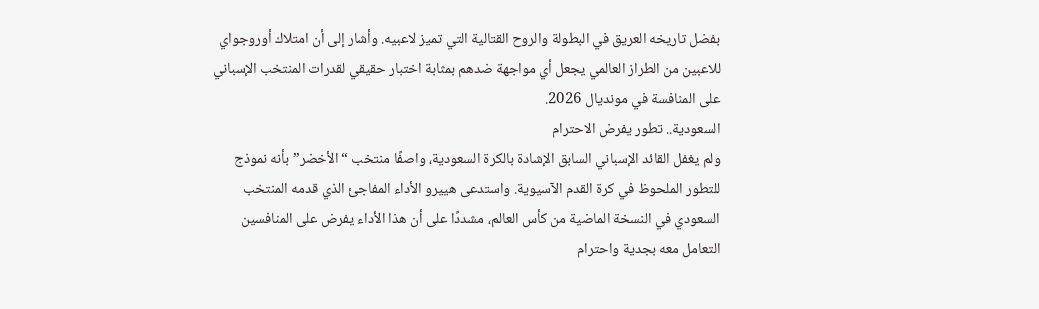بفضل تاريخه العريق في البطولة والروح القتالية التي تميز لاعبيه. وأشار إلى أن امتلاك أوروجواي للاعبين من الطراز العالمي يجعل أي مواجهة ضدهم بمثابة اختبار حقيقي لقدرات المنتخب الإسباني على المنافسة في مونديال 2026.
السعودية.. تطور يفرض الاحترام
ولم يغفل القائد الإسباني السابق الإشادة بالكرة السعودية، واصفًا منتخب “الأخضر” بأنه نموذج للتطور الملحوظ في كرة القدم الآسيوية. واستدعى هييرو الأداء المفاجئ الذي قدمه المنتخب السعودي في النسخة الماضية من كأس العالم، مشددًا على أن هذا الأداء يفرض على المنافسين التعامل معه بجدية واحترام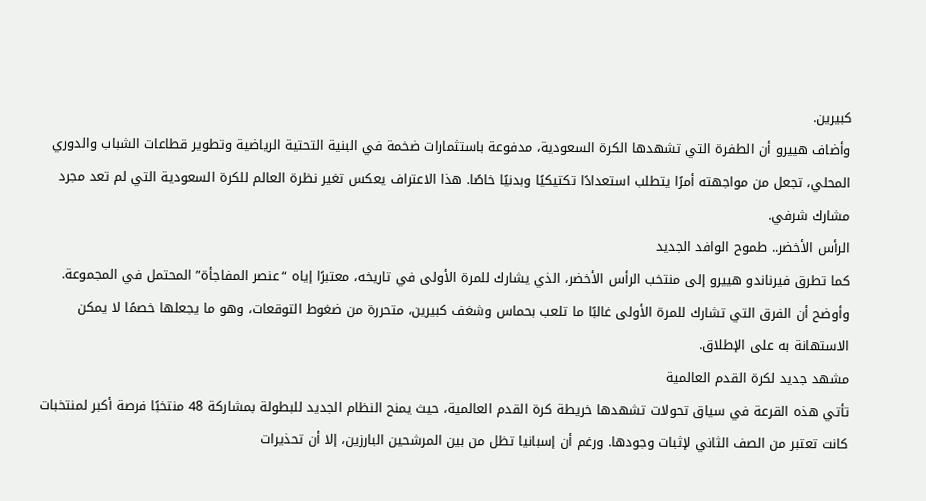كبيرين.
وأضاف هييرو أن الطفرة التي تشهدها الكرة السعودية، مدفوعة باستثمارات ضخمة في البنية التحتية الرياضية وتطوير قطاعات الشباب والدوري المحلي، تجعل من مواجهته أمرًا يتطلب استعدادًا تكتيكيًا وبدنيًا خاصًا. هذا الاعتراف يعكس تغير نظرة العالم للكرة السعودية التي لم تعد مجرد مشارك شرفي.
الرأس الأخضر.. طموح الوافد الجديد
كما تطرق فيرناندو هييرو إلى منتخب الرأس الأخضر، الذي يشارك للمرة الأولى في تاريخه، معتبرًا إياه “عنصر المفاجأة” المحتمل في المجموعة. وأوضح أن الفرق التي تشارك للمرة الأولى غالبًا ما تلعب بحماس وشغف كبيرين، متحررة من ضغوط التوقعات، وهو ما يجعلها خصمًا لا يمكن الاستهانة به على الإطلاق.
مشهد جديد لكرة القدم العالمية
تأتي هذه القرعة في سياق تحولات تشهدها خريطة كرة القدم العالمية، حيث يمنح النظام الجديد للبطولة بمشاركة 48 منتخبًا فرصة أكبر لمنتخبات كانت تعتبر من الصف الثاني لإثبات وجودها. ورغم أن إسبانيا تظل من بين المرشحين البارزين، إلا أن تحذيرات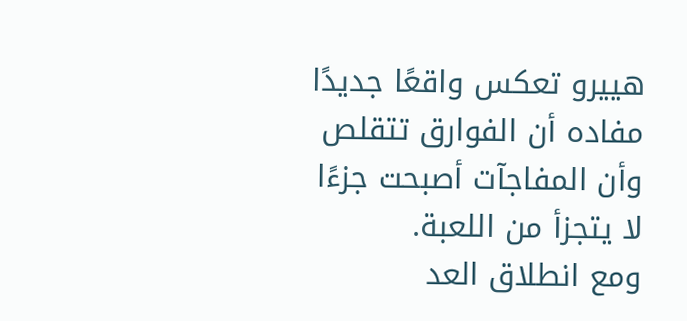هييرو تعكس واقعًا جديدًا مفاده أن الفوارق تتقلص وأن المفاجآت أصبحت جزءًا لا يتجزأ من اللعبة.
ومع انطلاق العد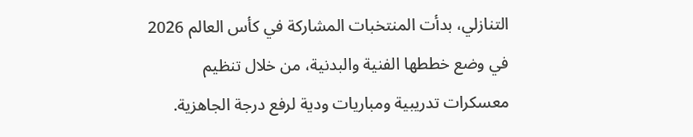التنازلي، بدأت المنتخبات المشاركة في كأس العالم 2026 في وضع خططها الفنية والبدنية، من خلال تنظيم معسكرات تدريبية ومباريات ودية لرفع درجة الجاهزية.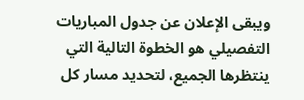ويبقى الإعلان عن جدول المباريات التفصيلي هو الخطوة التالية التي ينتظرها الجميع، لتحديد مسار كل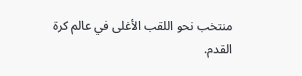منتخب نحو اللقب الأغلى في عالم كرة القدم.